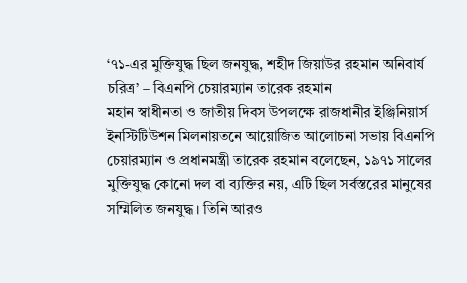‘৭১-এর মুক্তিযুদ্ধ ছিল জনযুদ্ধ, শহীদ জিয়াউর রহমান অনিবার্য চরিত্র’ – বিএনপি চেয়ারম্যান তারেক রহমান
মহান স্বাধীনতা ও জাতীয় দিবস উপলক্ষে রাজধানীর ইঞ্জিনিয়ার্স ইনস্টিটিউশন মিলনায়তনে আয়োজিত আলোচনা সভায় বিএনপি চেয়ারম্যান ও প্রধানমন্ত্রী তারেক রহমান বলেছেন, ১৯৭১ সালের মুক্তিযুদ্ধ কোনো দল বা ব্যক্তির নয়, এটি ছিল সর্বস্তরের মানুষের সম্মিলিত জনযুদ্ধ। তিনি আরও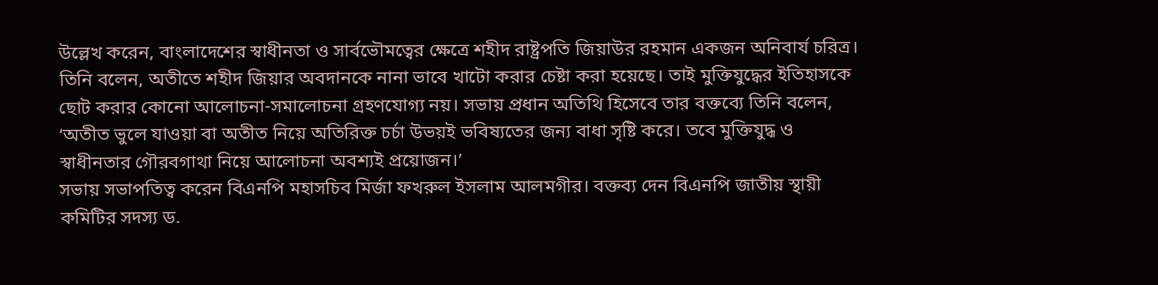উল্লেখ করেন, বাংলাদেশের স্বাধীনতা ও সার্বভৌমত্বের ক্ষেত্রে শহীদ রাষ্ট্রপতি জিয়াউর রহমান একজন অনিবার্য চরিত্র।
তিনি বলেন, অতীতে শহীদ জিয়ার অবদানকে নানা ভাবে খাটো করার চেষ্টা করা হয়েছে। তাই মুক্তিযুদ্ধের ইতিহাসকে ছোট করার কোনো আলোচনা-সমালোচনা গ্রহণযোগ্য নয়। সভায় প্রধান অতিথি হিসেবে তার বক্তব্যে তিনি বলেন, ‘অতীত ভুলে যাওয়া বা অতীত নিয়ে অতিরিক্ত চর্চা উভয়ই ভবিষ্যতের জন্য বাধা সৃষ্টি করে। তবে মুক্তিযুদ্ধ ও স্বাধীনতার গৌরবগাথা নিয়ে আলোচনা অবশ্যই প্রয়োজন।’
সভায় সভাপতিত্ব করেন বিএনপি মহাসচিব মির্জা ফখরুল ইসলাম আলমগীর। বক্তব্য দেন বিএনপি জাতীয় স্থায়ী কমিটির সদস্য ড.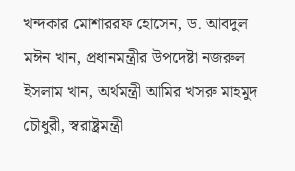খন্দকার মোশাররফ হোসেন, ড. আবদুল মঈন খান, প্রধানমন্ত্রীর উপদেষ্টা নজরুল ইসলাম খান, অর্থমন্ত্রী আমির খসরু মাহমুদ চৌধুরী, স্বরাষ্ট্রমন্ত্রী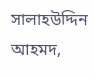সালাহউদ্দিন আহমদ,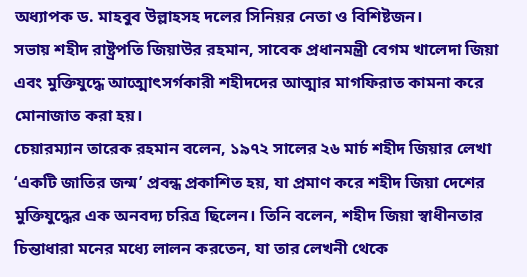অধ্যাপক ড. মাহবুব উল্লাহসহ দলের সিনিয়র নেতা ও বিশিষ্টজন।
সভায় শহীদ রাষ্ট্রপতি জিয়াউর রহমান, সাবেক প্রধানমন্ত্রী বেগম খালেদা জিয়া এবং মুক্তিযুদ্ধে আত্মোৎসর্গকারী শহীদদের আত্মার মাগফিরাত কামনা করে মোনাজাত করা হয়।
চেয়ারম্যান তারেক রহমান বলেন, ১৯৭২ সালের ২৬ মার্চ শহীদ জিয়ার লেখা ‘একটি জাতির জন্ম’ প্রবন্ধ প্রকাশিত হয়, যা প্রমাণ করে শহীদ জিয়া দেশের মুক্তিযুদ্ধের এক অনবদ্য চরিত্র ছিলেন। তিনি বলেন, শহীদ জিয়া স্বাধীনতার চিন্তাধারা মনের মধ্যে লালন করতেন, যা তার লেখনী থেকে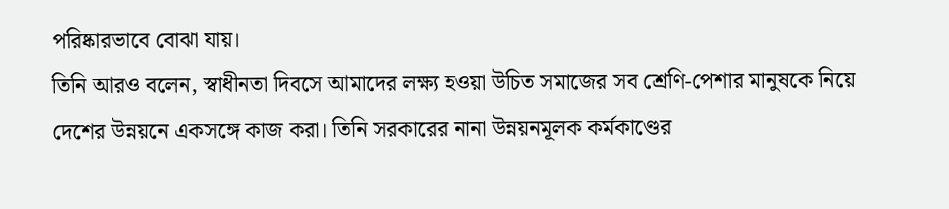পরিষ্কারভাবে বোঝা যায়।
তিনি আরও বলেন, স্বাধীনতা দিবসে আমাদের লক্ষ্য হওয়া উচিত সমাজের সব শ্রেণি-পেশার মানুষকে নিয়ে দেশের উন্নয়নে একসঙ্গে কাজ করা। তিনি সরকারের নানা উন্নয়নমূলক কর্মকাণ্ডের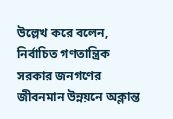উল্লেখ করে বলেন, নির্বাচিত গণতান্ত্রিক সরকার জনগণের জীবনমান উন্নয়নে অক্লান্ত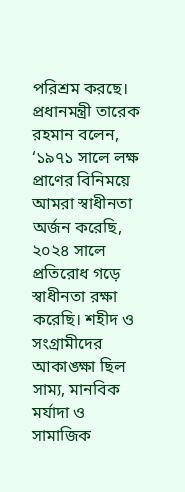পরিশ্রম করছে।
প্রধানমন্ত্রী তারেক রহমান বলেন, ‘১৯৭১ সালে লক্ষ প্রাণের বিনিময়ে আমরা স্বাধীনতা অর্জন করেছি, ২০২৪ সালে প্রতিরোধ গড়ে স্বাধীনতা রক্ষা করেছি। শহীদ ও সংগ্রামীদের আকাঙ্ক্ষা ছিল সাম্য, মানবিক মর্যাদা ও সামাজিক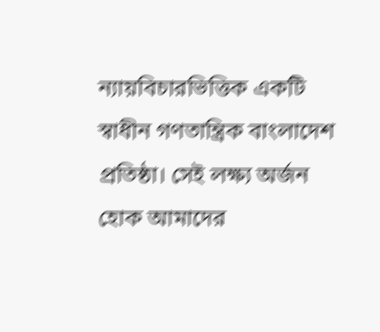ন্যায়বিচারভিত্তিক একটি স্বাধীন গণতান্ত্রিক বাংলাদেশ প্রতিষ্ঠা। সেই লক্ষ্য অর্জন হোক আমাদের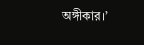অঙ্গীকার।’